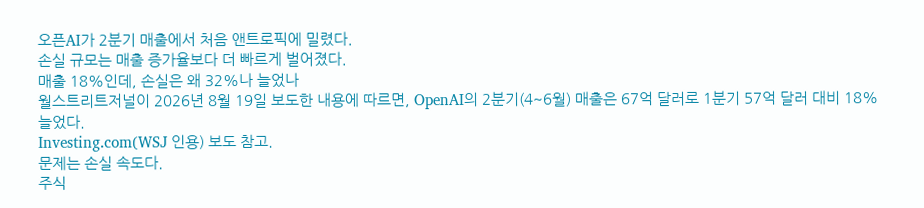오픈AI가 2분기 매출에서 처음 앤트로픽에 밀렸다.
손실 규모는 매출 증가율보다 더 빠르게 벌어졌다.
매출 18%인데, 손실은 왜 32%나 늘었나
월스트리트저널이 2026년 8월 19일 보도한 내용에 따르면, OpenAI의 2분기(4~6월) 매출은 67억 달러로 1분기 57억 달러 대비 18% 늘었다.
Investing.com(WSJ 인용) 보도 참고.
문제는 손실 속도다.
주식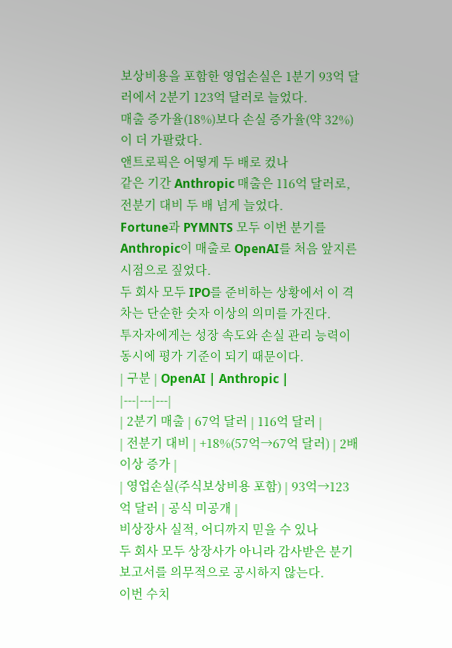보상비용을 포함한 영업손실은 1분기 93억 달러에서 2분기 123억 달러로 늘었다.
매출 증가율(18%)보다 손실 증가율(약 32%)이 더 가팔랐다.
앤트로픽은 어떻게 두 배로 컸나
같은 기간 Anthropic 매출은 116억 달러로, 전분기 대비 두 배 넘게 늘었다.
Fortune과 PYMNTS 모두 이번 분기를 Anthropic이 매출로 OpenAI를 처음 앞지른 시점으로 짚었다.
두 회사 모두 IPO를 준비하는 상황에서 이 격차는 단순한 숫자 이상의 의미를 가진다.
투자자에게는 성장 속도와 손실 관리 능력이 동시에 평가 기준이 되기 때문이다.
| 구분 | OpenAI | Anthropic |
|---|---|---|
| 2분기 매출 | 67억 달러 | 116억 달러 |
| 전분기 대비 | +18%(57억→67억 달러) | 2배 이상 증가 |
| 영업손실(주식보상비용 포함) | 93억→123억 달러 | 공식 미공개 |
비상장사 실적, 어디까지 믿을 수 있나
두 회사 모두 상장사가 아니라 감사받은 분기보고서를 의무적으로 공시하지 않는다.
이번 수치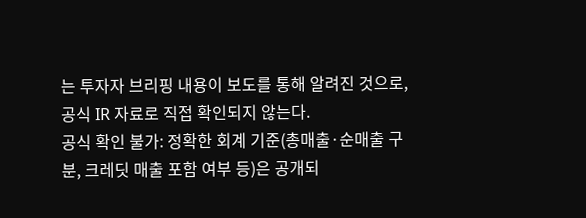는 투자자 브리핑 내용이 보도를 통해 알려진 것으로, 공식 IR 자료로 직접 확인되지 않는다.
공식 확인 불가: 정확한 회계 기준(총매출·순매출 구분, 크레딧 매출 포함 여부 등)은 공개되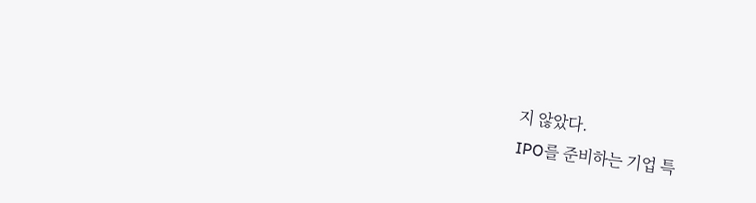지 않았다.
IPO를 준비하는 기업 특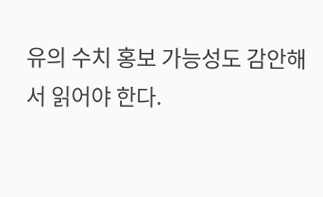유의 수치 홍보 가능성도 감안해서 읽어야 한다.